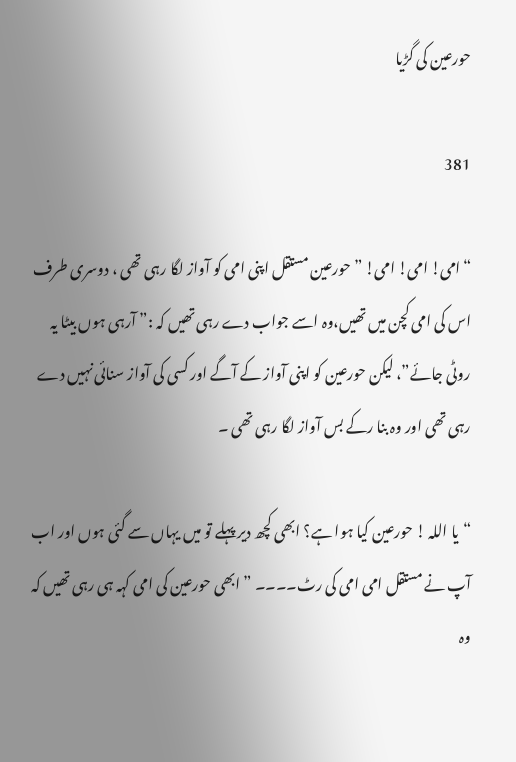حورعین کی گڑیا

381

“امی! امی! امی! ” حورعین مستقل اپنی امی کو آواز لگا رہی تھی ، دوسری طرف اس کی امی کچن میں تھیں،وہ اسے جواب دے رہی تھیں کہ :” آرہی ہوں بیٹا یہ روٹی جائے”، لیکن حورعین کو اپنی آواز کے آگے اور کسی کی آواز سنائی نہیں دے رہی تھی اور وہ بنا رکے بس آواز لگا رہی تھی ۔

“یا اللہ ! حورعین کیا ہوا ہے؟ ابھی کچھ دیر پہلے تو میں یہاں سے گئی ہوں اور اب آپ نے مستقل امی امی کی رٹ۔۔۔۔ ” ابھی حورعین کی امی کہہ ہی رہی تھیں کہ وہ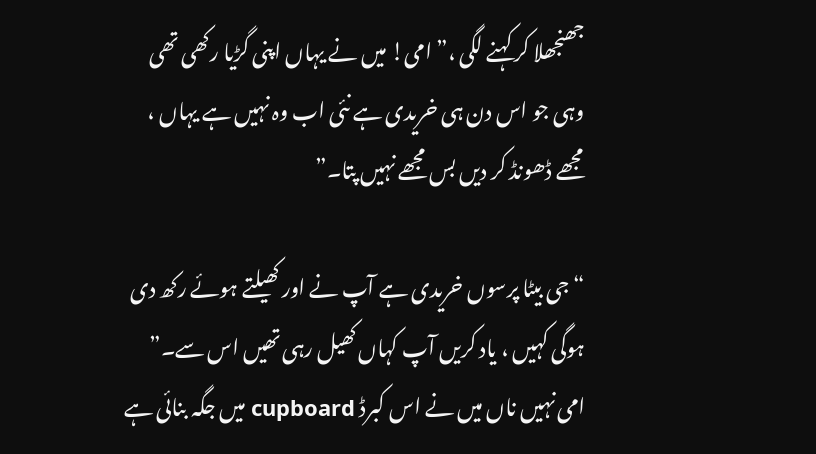جھنجھلا کر کہنے لگی ،” امی! میں نے یہاں اپنی گڑیا رکھی تھی وہی جو اس دن ہی خریدی ہے نئی اب وہ نہیں ہے یہاں ، مجھے ڈھونڈ کر دیں بس مجھے نہیں پتا۔”

“جی بیٹا پرسوں خریدی ہے آپ نے اور کھیلتے ہوئے رکھ دی ہوگی کہیں ، یاد کریں آپ کہاں کھیل رہی تھیں اس سے۔” امی نہیں ناں میں نے اس کبرڈ cupboard میں جگہ بنائی ہے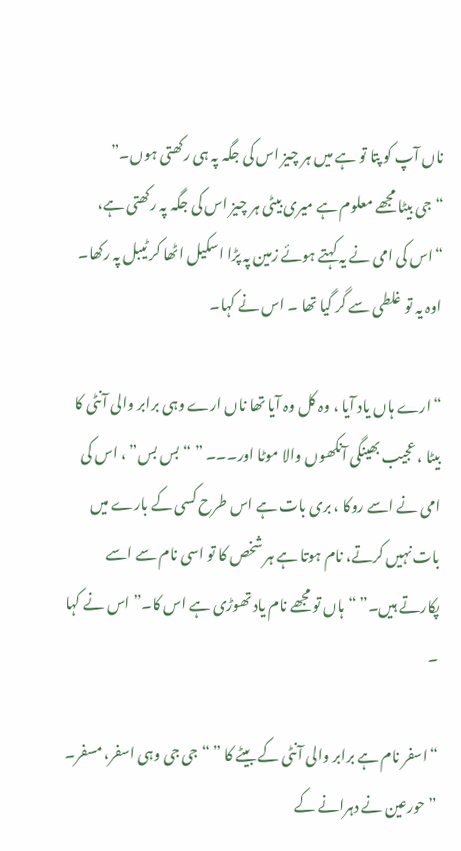ناں آپ کو پتا تو ہے میں ہر چیز اس کی جگہ پہ ہی رکھتی ہوں۔”
“جی بیٹا مجھے معلوم ہے میری بیٹی ہر چیز اس کی جگہ پہ رکھتی ہے، “اس کی امی نے یہ کہتے ہوئے زمین پہ پڑا اسکیل اٹھا کر ٹیبل پہ رکھا۔ اوہ یہ تو غلطی سے گر گیا تھا ۔ اس نے کہا۔

“ارے ہاں یاد آیا ، وہ کل وہ آیا تھا ناں ارے وہی برابر والی آنٹی کا بیٹا ، عجیب بھینگی آنکھوں والا موٹا اور۔۔۔ ” “بس بس” ، اس کی امی نے اسے روکا ، بری بات ہے اس طرح کسی کے بارے میں بات نہیں کرتے، نام ہوتا ہے ہر شخص کا تو اسی نام سے اسے پکارتے ہیں۔” “ہاں تو مجھے نام یاد تھوڑی ہے اس کا۔” اس نے کہا ۔

“اسفر نام ہے برابر والی آنٹی کے بیٹے کا ” “جی جی وہی اسفر، مسفر۔ ” حورعین نے دہرانے کے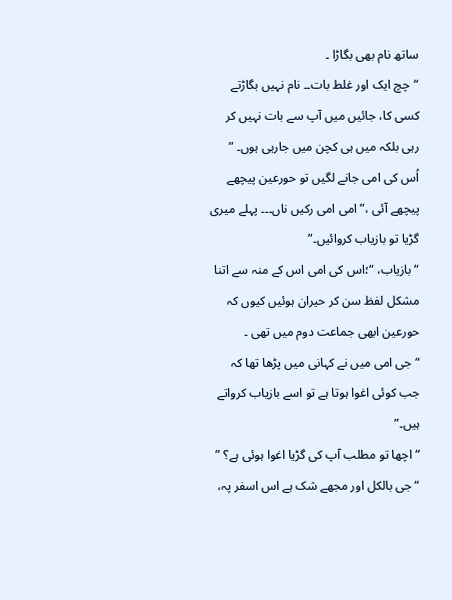ساتھ نام بھی بگاڑا ۔
“چچ ایک اور غلط بات۔۔ نام نہیں بگاڑتے کسی کا، جائیں میں آپ سے بات نہیں کر رہی بلکہ میں ہی کچن میں جارہی ہوں۔ ”
اُس کی امی جانے لگیں تو حورعین پیچھے پیچھے آئی ،” امی امی رکیں ناں۔۔۔ پہلے میری گڑیا تو بازیاب کروائیں۔”
“بازیاب، “؛اس کی امی اس کے منہ سے اتنا مشکل لفظ سن کر حیران ہوئیں کیوں کہ حورعین ابھی جماعت دوم میں تھی ۔
“جی امی میں نے کہانی میں پڑھا تھا کہ جب کوئی اغوا ہوتا ہے تو اسے بازیاب کرواتے ہیں۔”
“اچھا تو مطلب آپ کی گڑیا اغوا ہوئی ہے؟ ” “جی بالکل اور مجھے شک ہے اس اسفر پہ،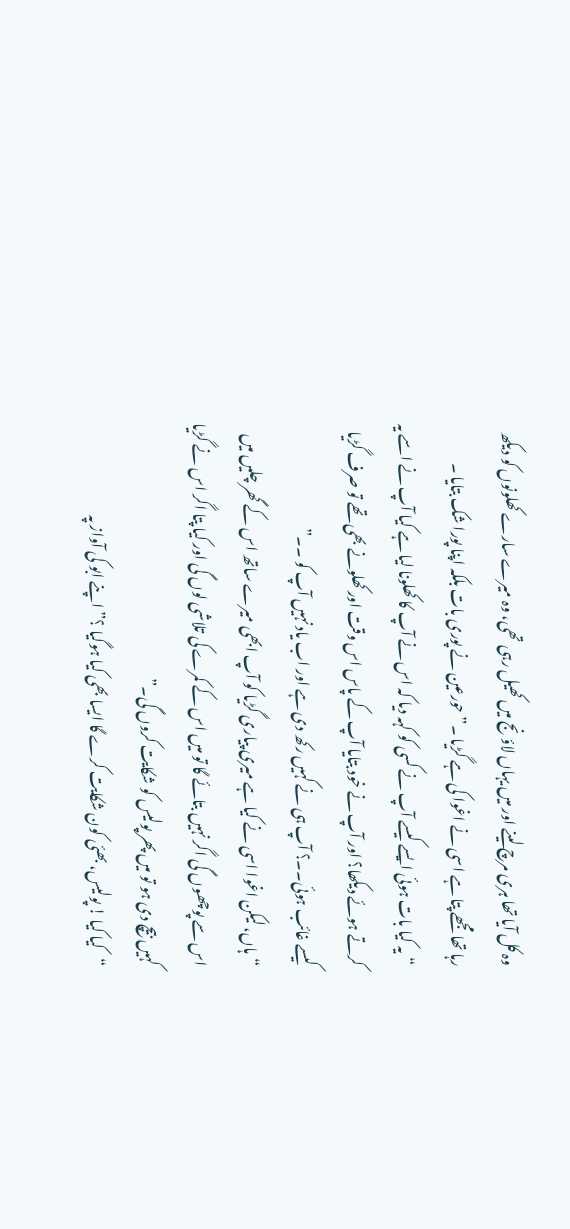وہ کل آیا تھا ہری مرچ لینے اور میں یہاں لاؤنج میں کھیل رہی تھی، وہ میرے سارے کھلونوں کو دیکھ رہا تھا مجھے پتا ہے اسی نے اغوا کی ہے گڑیا ۔” حورعین نے پوری بات بلکہ اپنا پورا شک بتایا ۔
“یہ کیا بات ہوئی ایسے کیسے آپ نے کسی کو کہہ دیا کہ اس نے آپ کا کھلونا لیا ہے کیا آپ نے اسے یہ کرتے ہوئے دیکھا؟ اور آپ نے خود بتایا آپ کے پاس اس وقت اور کھلونے بھی تھے تو صرف گڑیا کیسے غائب ہوئی۔۔؟ آپ ہی نے کہیں رکھ دی ہے اور اب یاد نہیں آپ کو ۔۔”
“ہاں، لیکن اغوا اسی نے کیا ہے میری پیاری گڑیا کو آپ ابھی میرے ساتھ اس کے گھر چلیں میں اس سے پوچھوں گی اگر نہیں بتائے گا تو میں اس کے کمرے کی تلاشی لوں گی اور کیا پتا اگر اس نے گڑیا کہیں بیچ دی ہو تو میں پھر پولیس کو شکایت کروں گی۔”
“کیا کیا ! پولیس، بھئی کون شکایت کرے گا ایسا بھی کیا ہوگیا ؟” اپنے ابو کی آواز پہ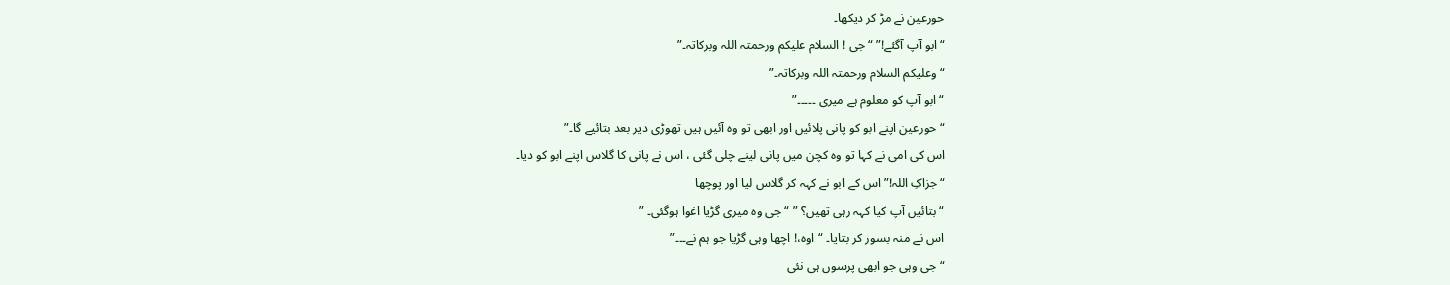حورعین نے مڑ کر دیکھا۔
“ابو آپ آگئے!” “جی ! السلام علیکم ورحمتہ اللہ وبرکاتہ۔”
“وعلیکم السلام ورحمتہ اللہ وبرکاتہ۔”
“ابو آپ کو معلوم ہے میری ۔۔۔۔۔”
“حورعین اپنے ابو کو پانی پلائیں اور ابھی تو وہ آئیں ہیں تھوڑی دیر بعد بتائیے گا۔”
اس کی امی نے کہا تو وہ کچن میں پانی لینے چلی گئی ، اس نے پانی کا گلاس اپنے ابو کو دیا۔
“جزاکِ اللہ!” اس کے ابو نے کہہ کر گلاس لیا اور پوچھا
“بتائیں آپ کیا کہہ رہی تھیں؟ ” “جی وہ میری گڑیا اغوا ہوگئی۔ ”
اس نے منہ بسور کر بتایا۔ “اوہ،! اچھا وہی گڑیا جو ہم نے۔۔۔”
“جی وہی جو ابھی پرسوں ہی نئی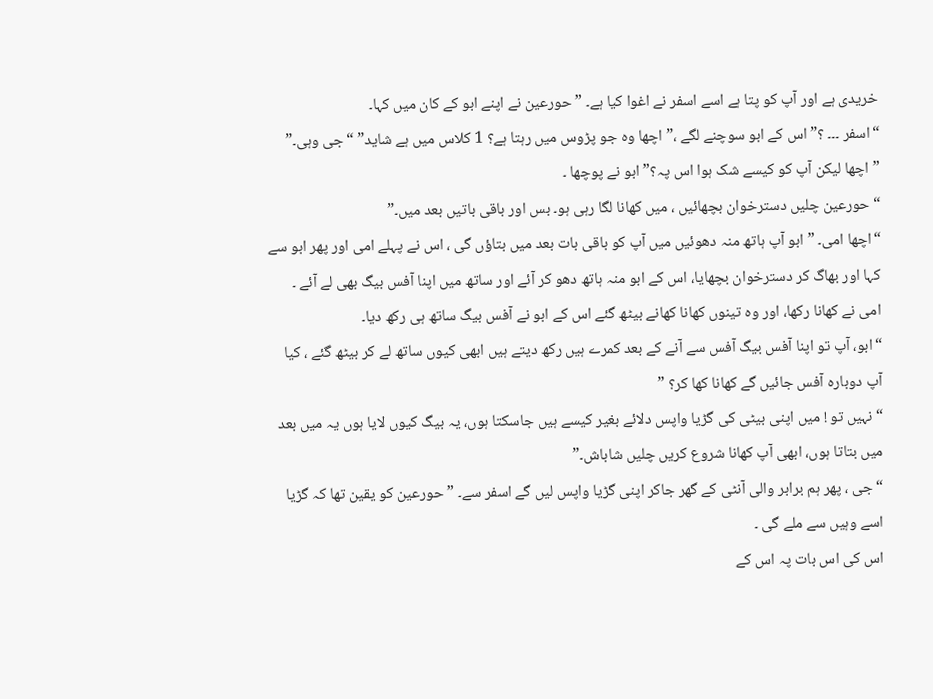خریدی ہے اور آپ کو پتا ہے اسے اسفر نے اغوا کیا ہے۔ ” حورعین نے اپنے ابو کے کان میں کہا۔
“اسفر ۔۔۔ ؟” اس کے ابو سوچنے لگے ،” اچھا وہ جو پڑوس میں رہتا ہے؟ 1 کلاس میں ہے شاید” “جی وہی۔”
” اچھا لیکن آپ کو کیسے شک ہوا اس پہ؟” ابو نے پوچھا ۔
“حورعین چلیں دسترخوان بچھائیں ، میں کھانا لگا رہی ہو۔ بس اور باقی باتیں بعد میں۔”
“اچھا امی۔ ” ابو آپ ہاتھ منہ دھوئیں میں آپ کو باقی بات بعد میں بتاؤں گی ، اس نے پہلے امی اور پھر ابو سے کہا اور بھاگ کر دسترخوان بچھایا، اس کے ابو منہ ہاتھ دھو کر آئے اور ساتھ میں اپنا آفس بیگ بھی لے آئے ۔
امی نے کھانا رکھا، اور وہ تینوں کھانا کھانے بیٹھ گئے اس کے ابو نے آفس بیگ ساتھ ہی رکھ دیا۔
“ابو، آپ تو اپنا آفس بیگ آفس سے آنے کے بعد کمرے ہیں رکھ دیتے ہیں ابھی کیوں ساتھ لے کر بیٹھ گئے ، کیا آپ دوبارہ آفس جائیں گے کھانا کھا کر؟ ”
“نہیں تو ! میں اپنی بیٹی کی گڑیا واپس دلائے بغیر کیسے ہیں جاسکتا ہوں، یہ بیگ کیوں لایا ہوں یہ میں بعد میں بتاتا ہوں، ابھی آپ کھانا شروع کریں چلیں شاباش۔”
“جی ، پھر ہم برابر والی آنٹی کے گھر جاکر اپنی گڑیا واپس لیں گے اسفر سے۔ ” حورعین کو یقین تھا کہ گڑیا اسے وہیں سے ملے گی ۔
اس کی اس بات پہ اس کے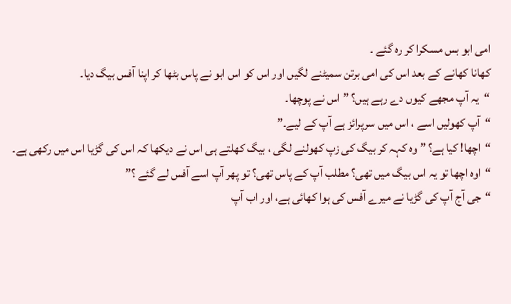امی ابو بس مسکرا کر رہ گئے ۔
کھانا کھانے کے بعد اس کی امی برتن سمیٹنے لگیں اور اس کو اس ابو نے پاس بٹھا کر اپنا آفس بیگ دیا۔
“یہ آپ مجھے کیوں دے رہے ہیں؟ ” اس نے پوچھا۔
“آپ کھولیں اسے ، اس میں سرپرائز ہے آپ کے لیے۔”
“اچھا! کیا ہے؟ ” وہ کہہ کر بیگ کی زپ کھولنے لگی ، بیگ کھلتے ہی اس نے دیکھا کہ اس کی گڑیا اس میں رکھی ہے۔
“اوہ اچھا تو یہ اس بیگ میں تھی؟ مطلب آپ کے پاس تھی؟ تو پھر آپ اسے آفس لے گئے ؟”
“جی آج آپ کی گڑیا نے میرے آفس کی ہوا کھائی ہے، اور اب آپ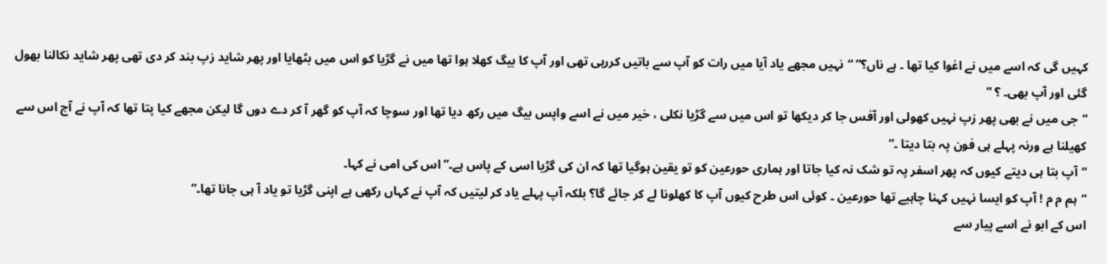کہیں گی کہ اسے میں نے اغوا کیا تھا ۔ ہے ناں؟” “نہیں مجھے یاد آیا میں رات کو آپ سے باتیں کررہی تھی اور آپ کا بیگ کھلا ہوا تھا میں نے گڑیا کو اس میں بٹھایا اور پھر شاید زپ بند کر دی تھی پھر شاید نکالنا بھول گئی اور آپ بھی۔ ؟ ”
“جی میں نے بھی پھر زپ نہیں کھولی اور آفس جا کر دیکھا تو اس میں سے گڑیا نکلی ، خیر میں نے اسے واپس بیگ میں رکھ دیا تھا اور سوچا کہ آپ کو گھر آ کر دے دوں گا لیکن مجھے کیا پتا تھا کہ آپ نے آج اس سے کھیلنا ہے ورنہ پہلے ہی فون پہ بتا دیتا ۔”
“آپ بتا ہی دیتے کیوں کہ پھر اسفر پہ تو شک نہ کیا جاتا اور ہماری حورعین کو تو یقین ہوگیا تھا کہ ان کی گڑیا اسی کے پاس ہے۔” اس کی امی نے کہا۔
“ہم م م ! آپ کو ایسا نہیں کہنا چاہیے تھا حورعین ۔ کوئی اس طرح کیوں آپ کا کھلونا لے کر جائے گا؟ بلکہ آپ پہلے یاد کر لیتیں کہ آپ نے کہاں رکھی ہے اپنی گڑیا تو یاد آ ہی جانا تھا۔”
اس کے ابو نے اسے پیار سے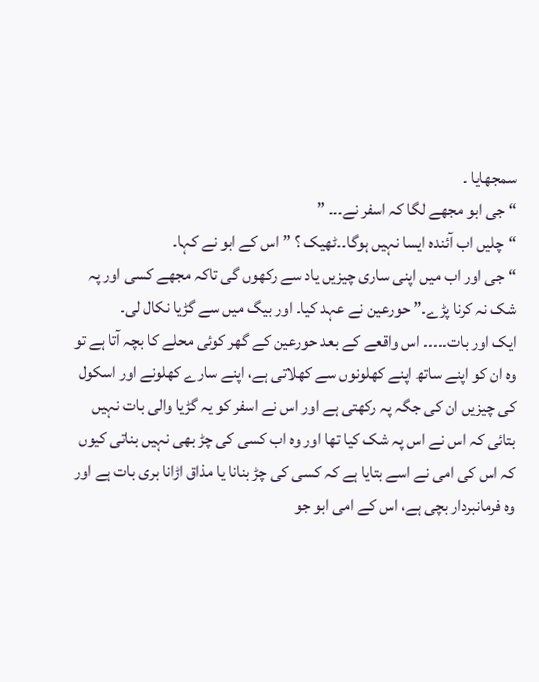سمجھایا ۔
“جی ابو مجھے لگا کہ اسفر نے۔۔۔ ”
“چلیں اب آئندہ ایسا نہیں ہوگا۔۔ٹھیک ؟ ” اس کے ابو نے کہا۔
“جی اور اب میں اپنی ساری چیزیں یاد سے رکھوں گی تاکہ مجھے کسی اور پہ شک نہ کرنا پڑے۔” حورعین نے عہد کیا۔ اور بیگ میں سے گڑیا نکال لی۔
ایک اور بات۔۔۔۔۔ اس واقعے کے بعد حورعین کے گھر کوئی محلے کا بچہ آتا ہے تو وہ ان کو اپنے ساتھ اپنے کھلونوں سے کھلاتی ہے، اپنے سارے کھلونے اور اسکول کی چیزیں ان کی جگہ پہ رکھتی ہے اور اس نے اسفر کو یہ گڑیا والی بات نہیں بتائی کہ اس نے اس پہ شک کیا تھا اور وہ اب کسی کی چڑ بھی نہیں بناتی کیوں کہ اس کی امی نے اسے بتایا ہے کہ کسی کی چڑ بنانا یا مذاق اڑانا بری بات ہے اور وہ فرمانبردار بچی ہے، اس کے امی ابو جو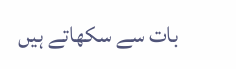بات سے سکھاتے ہیں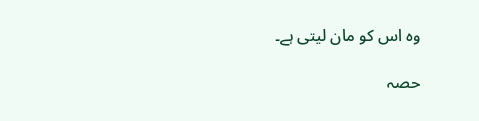وہ اس کو مان لیتی ہے۔

حصہ